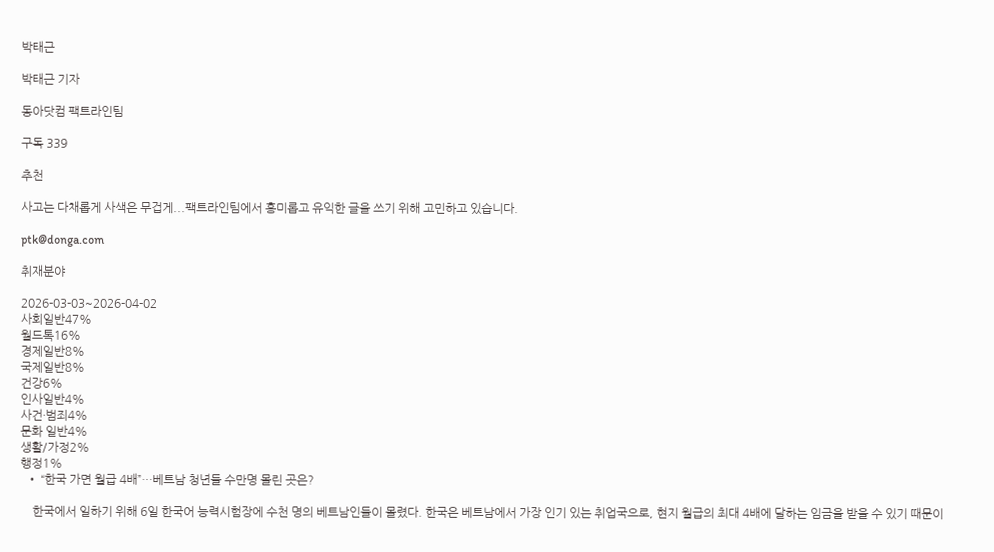박태근

박태근 기자

동아닷컴 팩트라인팀

구독 339

추천

사고는 다채롭게 사색은 무겁게...팩트라인팀에서 흥미롭고 유익한 글을 쓰기 위해 고민하고 있습니다.

ptk@donga.com

취재분야

2026-03-03~2026-04-02
사회일반47%
월드톡16%
경제일반8%
국제일반8%
건강6%
인사일반4%
사건·범죄4%
문화 일반4%
생활/가정2%
행정1%
  • “한국 가면 월급 4배”…베트남 청년들 수만명 몰린 곳은?

    한국에서 일하기 위해 6일 한국어 능력시험장에 수천 명의 베트남인들이 몰렸다. 한국은 베트남에서 가장 인기 있는 취업국으로, 현지 월급의 최대 4배에 달하는 임금을 받을 수 있기 때문이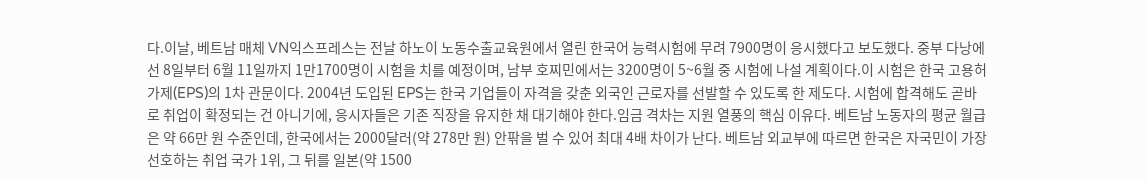다.이날, 베트남 매체 VN익스프레스는 전날 하노이 노동수출교육원에서 열린 한국어 능력시험에 무려 7900명이 응시했다고 보도했다. 중부 다낭에선 8일부터 6월 11일까지 1만1700명이 시험을 치를 예정이며, 남부 호찌민에서는 3200명이 5~6월 중 시험에 나설 계획이다.이 시험은 한국 고용허가제(EPS)의 1차 관문이다. 2004년 도입된 EPS는 한국 기업들이 자격을 갖춘 외국인 근로자를 선발할 수 있도록 한 제도다. 시험에 합격해도 곧바로 취업이 확정되는 건 아니기에, 응시자들은 기존 직장을 유지한 채 대기해야 한다.임금 격차는 지원 열풍의 핵심 이유다. 베트남 노동자의 평균 월급은 약 66만 원 수준인데, 한국에서는 2000달러(약 278만 원) 안팎을 벌 수 있어 최대 4배 차이가 난다. 베트남 외교부에 따르면 한국은 자국민이 가장 선호하는 취업 국가 1위, 그 뒤를 일본(약 1500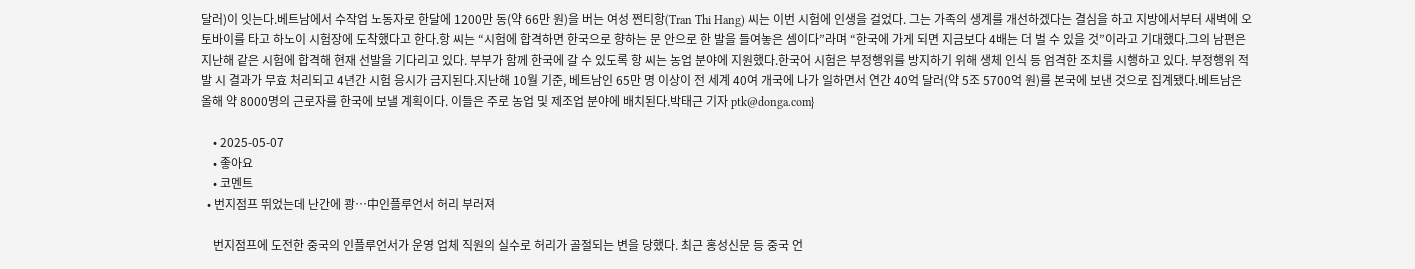달러)이 잇는다.베트남에서 수작업 노동자로 한달에 1200만 동(약 66만 원)을 버는 여성 쩐티항(Tran Thi Hang) 씨는 이번 시험에 인생을 걸었다. 그는 가족의 생계를 개선하겠다는 결심을 하고 지방에서부터 새벽에 오토바이를 타고 하노이 시험장에 도착했다고 한다.항 씨는 “시험에 합격하면 한국으로 향하는 문 안으로 한 발을 들여놓은 셈이다”라며 “한국에 가게 되면 지금보다 4배는 더 벌 수 있을 것”이라고 기대했다.그의 남편은 지난해 같은 시험에 합격해 현재 선발을 기다리고 있다. 부부가 함께 한국에 갈 수 있도록 항 씨는 농업 분야에 지원했다.한국어 시험은 부정행위를 방지하기 위해 생체 인식 등 엄격한 조치를 시행하고 있다. 부정행위 적발 시 결과가 무효 처리되고 4년간 시험 응시가 금지된다.지난해 10월 기준, 베트남인 65만 명 이상이 전 세계 40여 개국에 나가 일하면서 연간 40억 달러(약 5조 5700억 원)를 본국에 보낸 것으로 집계됐다.베트남은 올해 약 8000명의 근로자를 한국에 보낼 계획이다. 이들은 주로 농업 및 제조업 분야에 배치된다.박태근 기자 ptk@donga.com}

    • 2025-05-07
    • 좋아요
    • 코멘트
  • 번지점프 뛰었는데 난간에 쾅…中인플루언서 허리 부러져

    번지점프에 도전한 중국의 인플루언서가 운영 업체 직원의 실수로 허리가 골절되는 변을 당했다. 최근 홍성신문 등 중국 언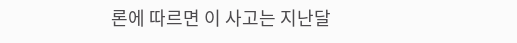론에 따르면 이 사고는 지난달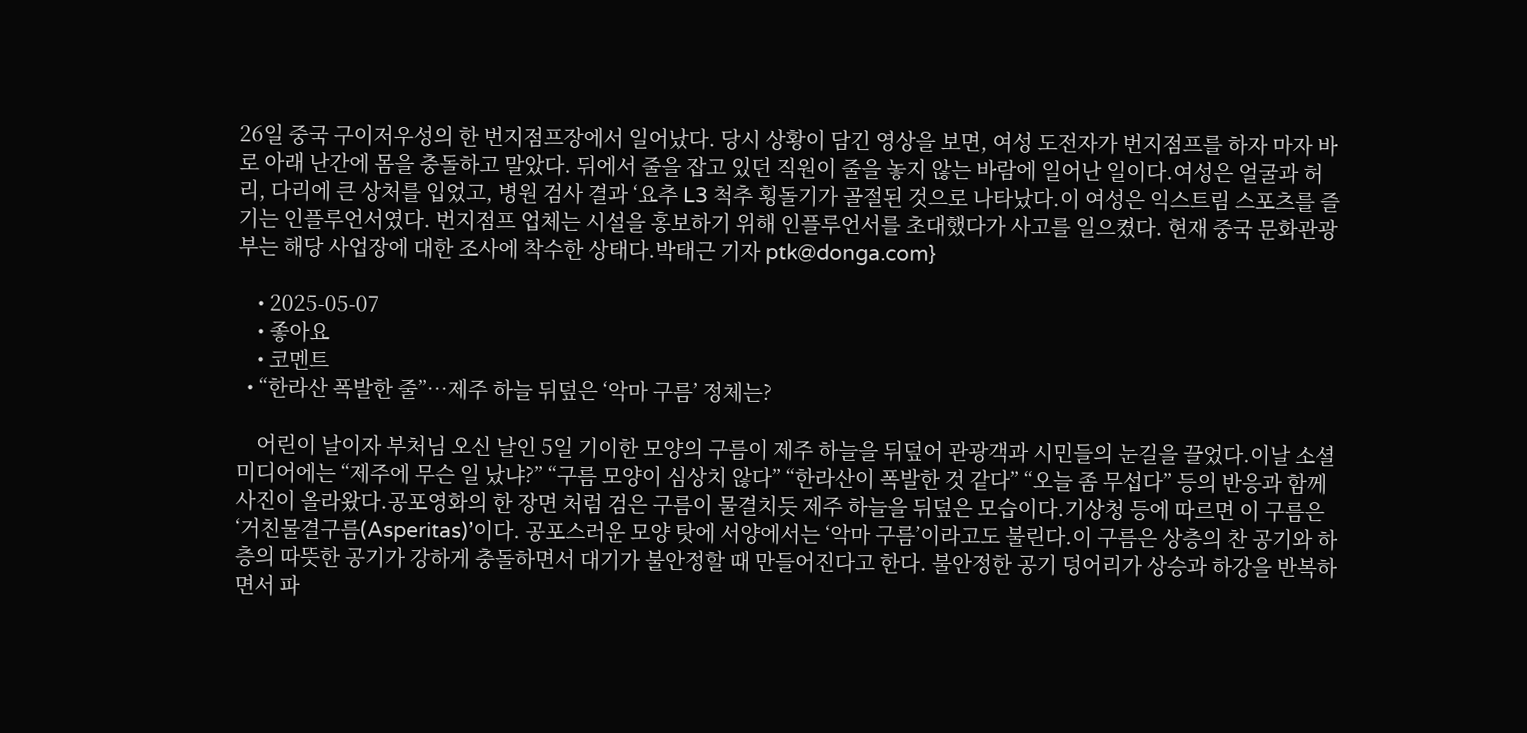26일 중국 구이저우성의 한 번지점프장에서 일어났다. 당시 상황이 담긴 영상을 보면, 여성 도전자가 번지점프를 하자 마자 바로 아래 난간에 몸을 충돌하고 말았다. 뒤에서 줄을 잡고 있던 직원이 줄을 놓지 않는 바람에 일어난 일이다.여성은 얼굴과 허리, 다리에 큰 상처를 입었고, 병원 검사 결과 ‘요추 L3 척추 횡돌기가 골절된 것으로 나타났다.이 여성은 익스트림 스포츠를 즐기는 인플루언서였다. 번지점프 업체는 시설을 홍보하기 위해 인플루언서를 초대했다가 사고를 일으켰다. 현재 중국 문화관광부는 해당 사업장에 대한 조사에 착수한 상태다.박태근 기자 ptk@donga.com}

    • 2025-05-07
    • 좋아요
    • 코멘트
  • “한라산 폭발한 줄”…제주 하늘 뒤덮은 ‘악마 구름’ 정체는?

    어린이 날이자 부처님 오신 날인 5일 기이한 모양의 구름이 제주 하늘을 뒤덮어 관광객과 시민들의 눈길을 끌었다.이날 소셜미디어에는 “제주에 무슨 일 났냐?” “구름 모양이 심상치 않다” “한라산이 폭발한 것 같다” “오늘 좀 무섭다” 등의 반응과 함께 사진이 올라왔다.공포영화의 한 장면 처럼 검은 구름이 물결치듯 제주 하늘을 뒤덮은 모습이다.기상청 등에 따르면 이 구름은 ‘거친물결구름(Asperitas)’이다. 공포스러운 모양 탓에 서양에서는 ‘악마 구름’이라고도 불린다.이 구름은 상층의 찬 공기와 하층의 따뜻한 공기가 강하게 충돌하면서 대기가 불안정할 때 만들어진다고 한다. 불안정한 공기 덩어리가 상승과 하강을 반복하면서 파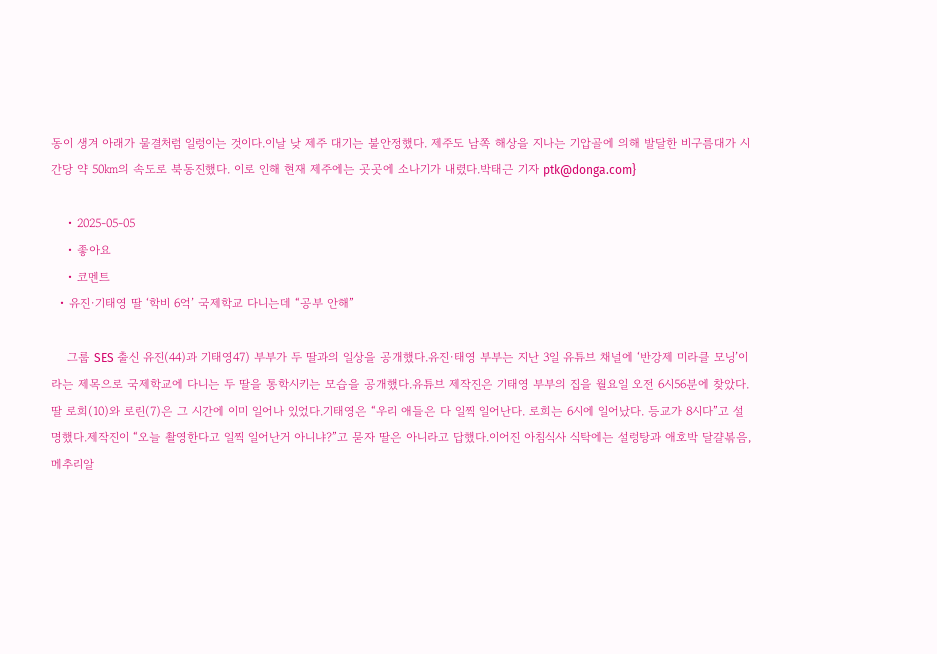동이 생겨 아래가 물결처럼 일렁이는 것이다.이날 낮 제주 대기는 불안정했다. 제주도 남쪽 해상을 지나는 기압골에 의해 발달한 비구름대가 시간당 약 50㎞의 속도로 북동진했다. 이로 인해 현재 제주에는 곳곳에 소나기가 내렸다.박태근 기자 ptk@donga.com}

    • 2025-05-05
    • 좋아요
    • 코멘트
  • 유진·기태영 딸 ‘학비 6억’ 국제학교 다니는데 “공부 안해”

    그룹 SES 출신 유진(44)과 기태영47) 부부가 두 딸과의 일상을 공개했다.유진·태영 부부는 지난 3일 유튜브 채널에 ‘반강제 미라클 모닝’이라는 제목으로 국제학교에 다니는 두 딸을 통학시키는 모습을 공개했다.유튜브 제작진은 기태영 부부의 집을 월요일 오전 6시56분에 찾았다. 딸 로희(10)와 로린(7)은 그 시간에 이미 일어나 있었다.기태영은 “우리 애들은 다 일찍 일어난다. 로희는 6시에 일어났다. 등교가 8시다”고 설명했다.제작진이 “오늘 촬영한다고 일찍 일어난거 아니냐?”고 묻자 딸은 아니라고 답했다.이어진 아침식사 식탁에는 설렁탕과 애호박 달걀볶음, 메추리알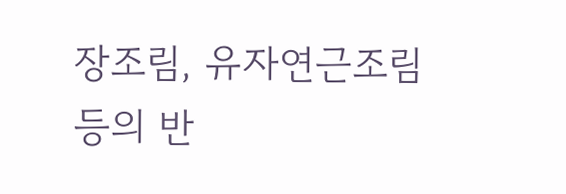장조림, 유자연근조림 등의 반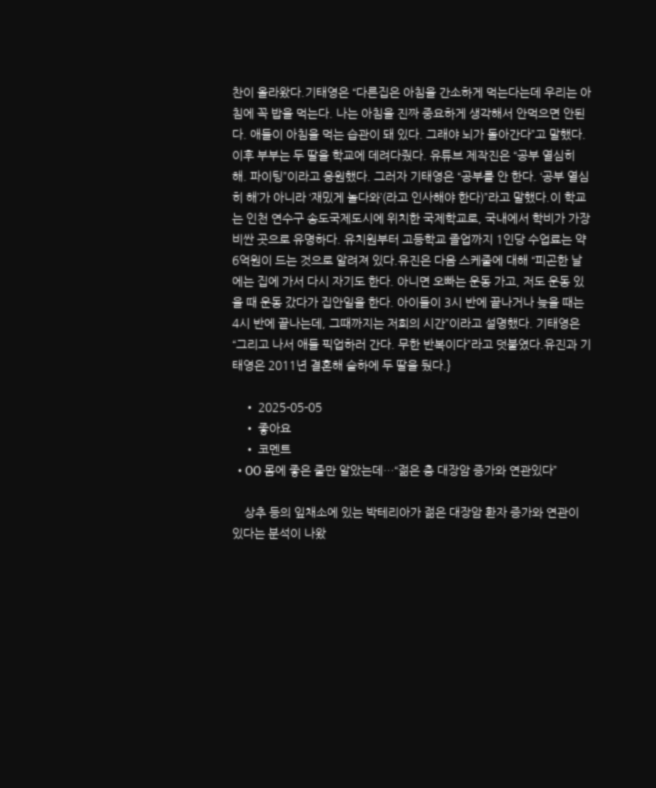찬이 올라왔다.기태영은 “다른집은 아침을 간소하게 먹는다는데 우리는 아침에 꼭 밥을 먹는다. 나는 아침을 진짜 중요하게 생각해서 안먹으면 안된다. 애들이 아침을 먹는 습관이 돼 있다. 그래야 뇌가 돌아간다”고 말했다. 이후 부부는 두 딸을 학교에 데려다줬다. 유튜브 제작진은 “공부 열심히 해. 파이팅”이라고 응원했다. 그러자 기태영은 “공부를 안 한다. ‘공부 열심히 해’가 아니라 ‘재밌게 놀다와’(라고 인사해야 한다)”라고 말했다.이 학교는 인천 연수구 송도국제도시에 위치한 국제학교로, 국내에서 학비가 가장 비싼 곳으로 유명하다. 유치원부터 고등학교 졸업까지 1인당 수업료는 약 6억원이 드는 것으로 알려져 있다.유진은 다음 스케줄에 대해 “피곤한 날에는 집에 가서 다시 자기도 한다. 아니면 오빠는 운동 가고, 저도 운동 있을 때 운동 갔다가 집안일을 한다. 아이들이 3시 반에 끝나거나 늦을 때는 4시 반에 끝나는데, 그때까지는 저희의 시간”이라고 설명했다. 기태영은 “그리고 나서 애들 픽업하러 간다. 무한 반복이다”라고 덧붙였다.유진과 기태영은 2011년 결혼해 슬하에 두 딸을 뒀다.}

    • 2025-05-05
    • 좋아요
    • 코멘트
  • OO 몸에 좋은 줄만 알았는데…“젊은 층 대장암 증가와 연관있다”

    상추 등의 잎채소에 있는 박테리아가 젊은 대장암 환자 증가와 연관이 있다는 분석이 나왔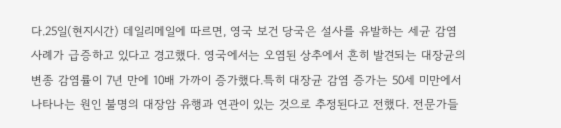다.25일(현지시간) 데일리메일에 따르면, 영국 보건 당국은 설사를 유발하는 세균 감염 사례가 급증하고 있다고 경고했다. 영국에서는 오염된 상추에서 흔히 발견되는 대장균의 변종 감염률이 7년 만에 10배 가까이 증가했다.특히 대장균 감염 증가는 50세 미만에서 나타나는 원인 불명의 대장암 유행과 연관이 있는 것으로 추정된다고 전했다. 전문가들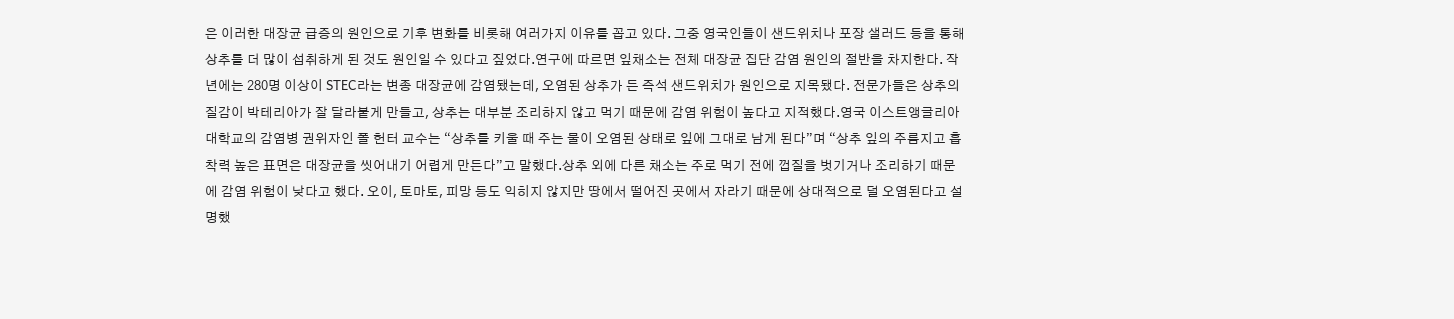은 이러한 대장균 급증의 원인으로 기후 변화를 비롯해 여러가지 이유를 꼽고 있다. 그중 영국인들이 샌드위치나 포장 샐러드 등을 통해 상추를 더 많이 섭취하게 된 것도 원인일 수 있다고 짚었다.연구에 따르면 잎채소는 전체 대장균 집단 감염 원인의 절반을 차지한다. 작년에는 280명 이상이 STEC라는 변종 대장균에 감염됐는데, 오염된 상추가 든 즉석 샌드위치가 원인으로 지목됐다. 전문가들은 상추의 질감이 박테리아가 잘 달라붙게 만들고, 상추는 대부분 조리하지 않고 먹기 때문에 감염 위험이 높다고 지적했다.영국 이스트앵글리아대학교의 감염병 권위자인 폴 헌터 교수는 “상추를 키울 때 주는 물이 오염된 상태로 잎에 그대로 남게 된다”며 “상추 잎의 주름지고 흡착력 높은 표면은 대장균을 씻어내기 어렵게 만든다”고 말했다.상추 외에 다른 채소는 주로 먹기 전에 껍질을 벗기거나 조리하기 때문에 감염 위험이 낮다고 했다. 오이, 토마토, 피망 등도 익히지 않지만 땅에서 떨어진 곳에서 자라기 때문에 상대적으로 덜 오염된다고 설명했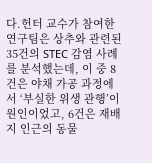다.헌터 교수가 참여한 연구팀은 상추와 관련된 35건의 STEC 감염 사례를 분석했는데, 이 중 8건은 야채 가공 과정에서 ‘부실한 위생 관행’이 원인이었고, 6건은 재배지 인근의 동물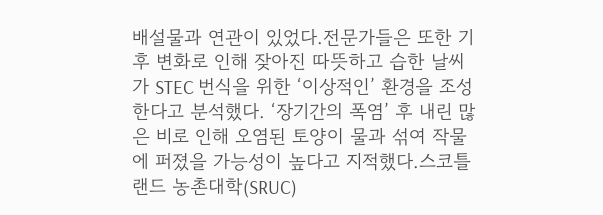배설물과 연관이 있었다.전문가들은 또한 기후 변화로 인해 잦아진 따뜻하고 습한 날씨가 STEC 번식을 위한 ‘이상적인’ 환경을 조성한다고 분석했다. ‘장기간의 폭염’ 후 내린 많은 비로 인해 오염된 토양이 물과 섞여 작물에 퍼졌을 가능성이 높다고 지적했다.스코틀랜드 농촌대학(SRUC)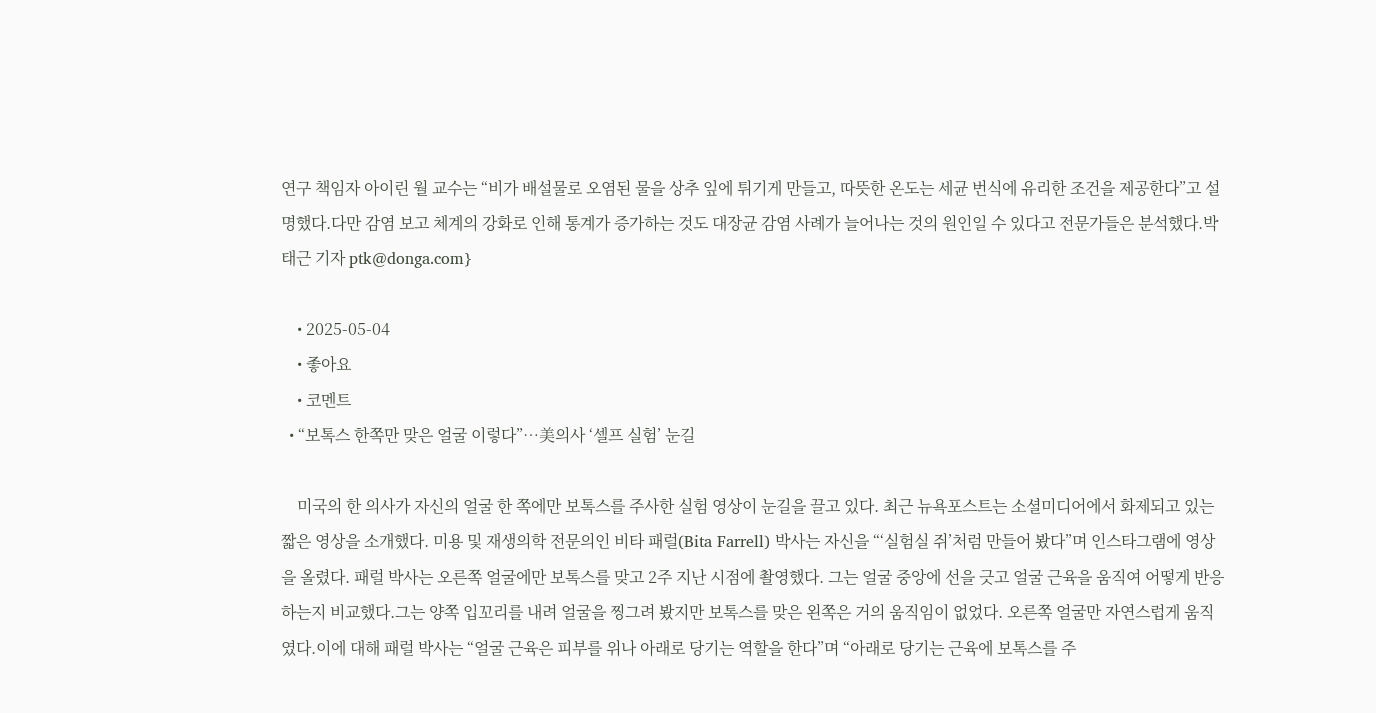연구 책임자 아이린 월 교수는 “비가 배설물로 오염된 물을 상추 잎에 튀기게 만들고, 따뜻한 온도는 세균 번식에 유리한 조건을 제공한다”고 설명했다.다만 감염 보고 체계의 강화로 인해 통계가 증가하는 것도 대장균 감염 사례가 늘어나는 것의 원인일 수 있다고 전문가들은 분석했다.박태근 기자 ptk@donga.com}

    • 2025-05-04
    • 좋아요
    • 코멘트
  • “보톡스 한쪽만 맞은 얼굴 이렇다”…美의사 ‘셀프 실험’ 눈길

    미국의 한 의사가 자신의 얼굴 한 쪽에만 보톡스를 주사한 실험 영상이 눈길을 끌고 있다. 최근 뉴욕포스트는 소셜미디어에서 화제되고 있는 짧은 영상을 소개했다. 미용 및 재생의학 전문의인 비타 패럴(Bita Farrell) 박사는 자신을 “‘실험실 쥐’처럼 만들어 봤다”며 인스타그램에 영상을 올렸다. 패럴 박사는 오른쪽 얼굴에만 보톡스를 맞고 2주 지난 시점에 촬영했다. 그는 얼굴 중앙에 선을 긋고 얼굴 근육을 움직여 어떻게 반응하는지 비교했다.그는 양쪽 입꼬리를 내려 얼굴을 찡그려 봤지만 보톡스를 맞은 왼쪽은 거의 움직임이 없었다. 오른쪽 얼굴만 자연스럽게 움직였다.이에 대해 패럴 박사는 “얼굴 근육은 피부를 위나 아래로 당기는 역할을 한다”며 “아래로 당기는 근육에 보톡스를 주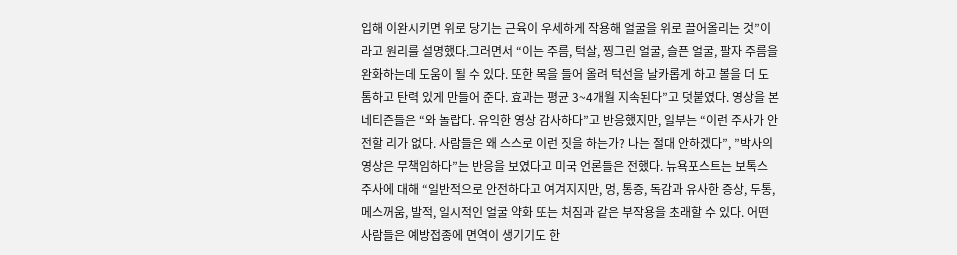입해 이완시키면 위로 당기는 근육이 우세하게 작용해 얼굴을 위로 끌어올리는 것”이라고 원리를 설명했다.그러면서 “이는 주름, 턱살, 찡그린 얼굴, 슬픈 얼굴, 팔자 주름을 완화하는데 도움이 될 수 있다. 또한 목을 들어 올려 턱선을 날카롭게 하고 볼을 더 도톰하고 탄력 있게 만들어 준다. 효과는 평균 3~4개월 지속된다”고 덧붙였다. 영상을 본 네티즌들은 “와 놀랍다. 유익한 영상 감사하다”고 반응했지만, 일부는 “이런 주사가 안전할 리가 없다. 사람들은 왜 스스로 이런 짓을 하는가? 나는 절대 안하겠다”, ”박사의 영상은 무책임하다”는 반응을 보였다고 미국 언론들은 전했다. 뉴욕포스트는 보톡스 주사에 대해 “일반적으로 안전하다고 여겨지지만, 멍, 통증, 독감과 유사한 증상, 두통, 메스꺼움, 발적, 일시적인 얼굴 약화 또는 처짐과 같은 부작용을 초래할 수 있다. 어떤 사람들은 예방접종에 면역이 생기기도 한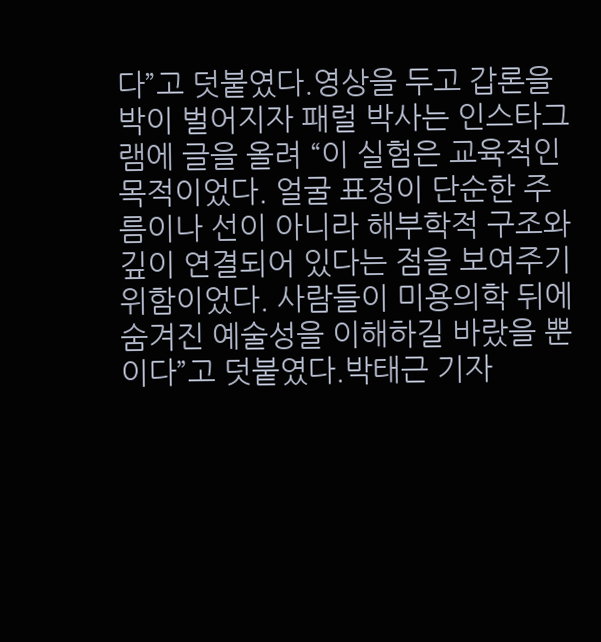다”고 덧붙였다.영상을 두고 갑론을박이 벌어지자 패럴 박사는 인스타그램에 글을 올려 “이 실험은 교육적인 목적이었다. 얼굴 표정이 단순한 주름이나 선이 아니라 해부학적 구조와 깊이 연결되어 있다는 점을 보여주기 위함이었다. 사람들이 미용의학 뒤에 숨겨진 예술성을 이해하길 바랐을 뿐이다”고 덧붙였다.박태근 기자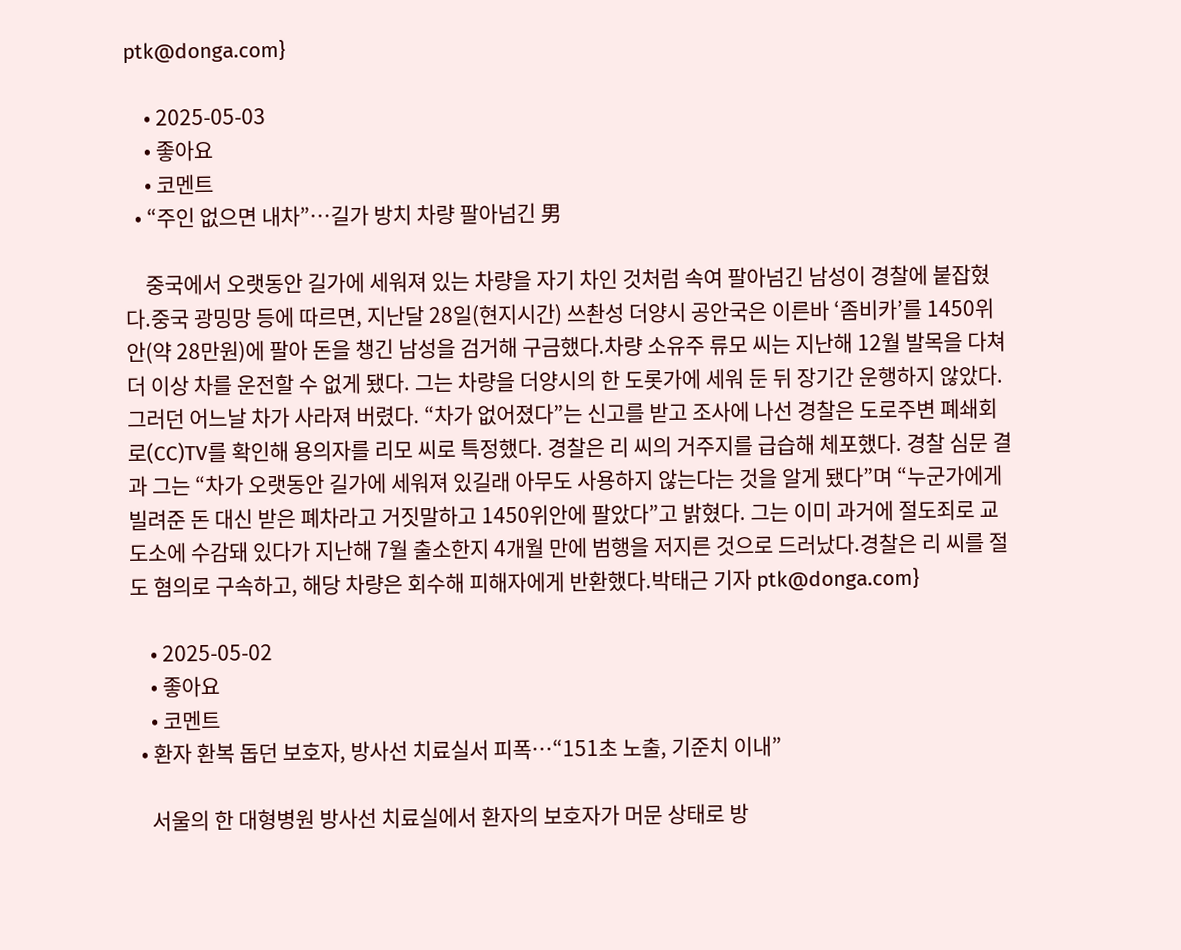ptk@donga.com}

    • 2025-05-03
    • 좋아요
    • 코멘트
  • “주인 없으면 내차”…길가 방치 차량 팔아넘긴 男

    중국에서 오랫동안 길가에 세워져 있는 차량을 자기 차인 것처럼 속여 팔아넘긴 남성이 경찰에 붙잡혔다.중국 광밍망 등에 따르면, 지난달 28일(현지시간) 쓰촨성 더양시 공안국은 이른바 ‘좀비카’를 1450위안(약 28만원)에 팔아 돈을 챙긴 남성을 검거해 구금했다.차량 소유주 류모 씨는 지난해 12월 발목을 다쳐 더 이상 차를 운전할 수 없게 됐다. 그는 차량을 더양시의 한 도롯가에 세워 둔 뒤 장기간 운행하지 않았다.그러던 어느날 차가 사라져 버렸다. “차가 없어졌다”는 신고를 받고 조사에 나선 경찰은 도로주변 폐쇄회로(CC)TV를 확인해 용의자를 리모 씨로 특정했다. 경찰은 리 씨의 거주지를 급습해 체포했다. 경찰 심문 결과 그는 “차가 오랫동안 길가에 세워져 있길래 아무도 사용하지 않는다는 것을 알게 됐다”며 “누군가에게 빌려준 돈 대신 받은 폐차라고 거짓말하고 1450위안에 팔았다”고 밝혔다. 그는 이미 과거에 절도죄로 교도소에 수감돼 있다가 지난해 7월 출소한지 4개월 만에 범행을 저지른 것으로 드러났다.경찰은 리 씨를 절도 혐의로 구속하고, 해당 차량은 회수해 피해자에게 반환했다.박태근 기자 ptk@donga.com}

    • 2025-05-02
    • 좋아요
    • 코멘트
  • 환자 환복 돕던 보호자, 방사선 치료실서 피폭…“151초 노출, 기준치 이내”

    서울의 한 대형병원 방사선 치료실에서 환자의 보호자가 머문 상태로 방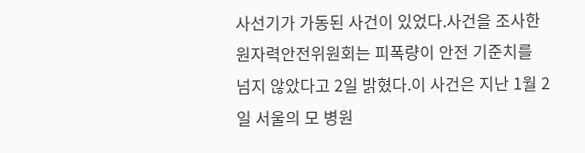사선기가 가동된 사건이 있었다.사건을 조사한 원자력안전위원회는 피폭량이 안전 기준치를 넘지 않았다고 2일 밝혔다.이 사건은 지난 1월 2일 서울의 모 병원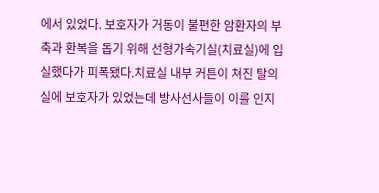에서 있었다. 보호자가 거동이 불편한 암환자의 부축과 환복을 돕기 위해 선형가속기실(치료실)에 입실했다가 피폭됐다.치료실 내부 커튼이 쳐진 탈의실에 보호자가 있었는데 방사선사들이 이를 인지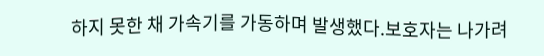하지 못한 채 가속기를 가동하며 발생했다.보호자는 나가려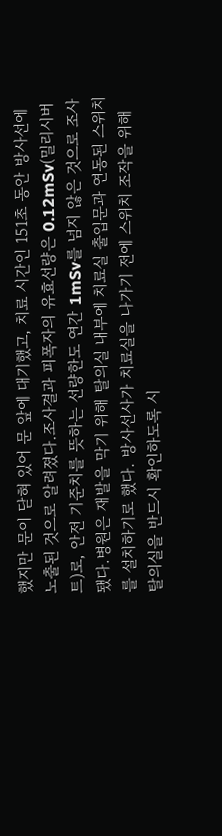했지만 문이 닫혀 있어 문 앞에 대기했고, 치료 시간인 151초 동안 방사선에 노출된 것으로 알려졌다.조사결과 피폭자의 유효선량은 0.12mSv(밀리시버트)로, 안전 기준치를 뜻하는 선량한도 연간 1mSv를 넘지 않은 것으로 조사됐다.병원은 재발을 막기 위해 탈의실 내부에 치료실 출입문과 연동된 스위치를 설치하기로 했다. 방사선사가 치료실을 나가기 전에 스위치 조작을 위해 탈의실을 반드시 확인하도록 시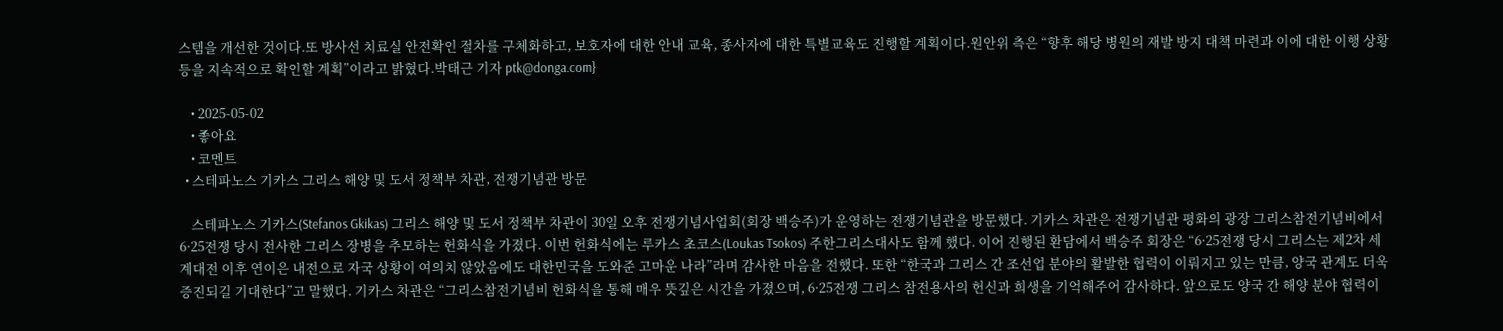스템을 개선한 것이다.또 방사선 치료실 안전확인 절차를 구체화하고, 보호자에 대한 안내 교육, 종사자에 대한 특별교육도 진행할 계획이다.원안위 측은 “향후 해당 병원의 재발 방지 대책 마련과 이에 대한 이행 상황 등을 지속적으로 확인할 계획”이라고 밝혔다.박태근 기자 ptk@donga.com}

    • 2025-05-02
    • 좋아요
    • 코멘트
  • 스테파노스 기카스 그리스 해양 및 도서 정책부 차관, 전쟁기념관 방문

    스테파노스 기카스(Stefanos Gkikas) 그리스 해양 및 도서 정책부 차관이 30일 오후 전쟁기념사업회(회장 백승주)가 운영하는 전쟁기념관을 방문했다. 기카스 차관은 전쟁기념관 평화의 광장 그리스참전기념비에서 6·25전쟁 당시 전사한 그리스 장병을 추모하는 헌화식을 가졌다. 이번 헌화식에는 루카스 초코스(Loukas Tsokos) 주한그리스대사도 함께 했다. 이어 진행된 환담에서 백승주 회장은 “6·25전쟁 당시 그리스는 제2차 세계대전 이후 연이은 내전으로 자국 상황이 여의치 않았음에도 대한민국을 도와준 고마운 나라”라며 감사한 마음을 전했다. 또한 “한국과 그리스 간 조선업 분야의 활발한 협력이 이뤄지고 있는 만큼, 양국 관계도 더욱 증진되길 기대한다”고 말했다. 기카스 차관은 “그리스참전기념비 헌화식을 통해 매우 뜻깊은 시간을 가졌으며, 6·25전쟁 그리스 참전용사의 헌신과 희생을 기억해주어 감사하다. 앞으로도 양국 간 해양 분야 협력이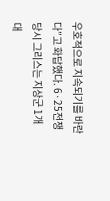우호적으로 지속되기를 바란다”고 화답했다. 6·25전쟁 당시 그리스는 지상군 1개 대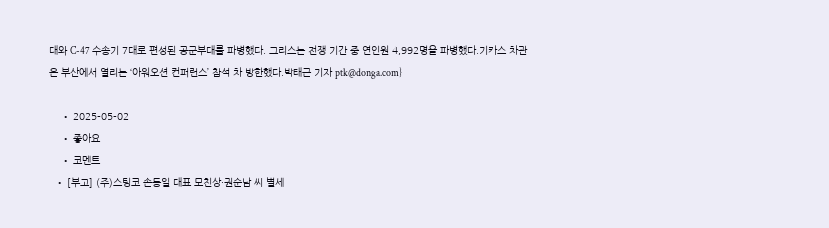대와 C-47 수송기 7대로 편성된 공군부대를 파병했다. 그리스는 전쟁 기간 중 연인원 4,992명을 파병했다.기카스 차관은 부산에서 열리는 ‘아워오션 컨퍼런스’ 참석 차 방한했다.박태근 기자 ptk@donga.com}

    • 2025-05-02
    • 좋아요
    • 코멘트
  • [부고] (주)스팅코 손동일 대표 모친상·권순남 씨 별세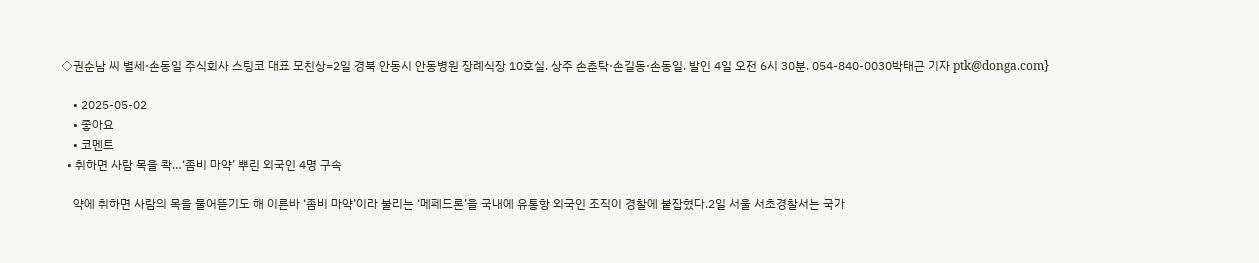◇권순남 씨 별세·손동일 주식회사 스팅코 대표 모친상=2일 경북 안동시 안동병원 장례식장 10호실. 상주 손춘탁·손길동·손동일. 발인 4일 오전 6시 30분. 054-840-0030박태근 기자 ptk@donga.com}

    • 2025-05-02
    • 좋아요
    • 코멘트
  • 취하면 사람 목을 콱…‘좀비 마약’ 뿌린 외국인 4명 구속

    약에 취하면 사람의 목을 물어뜯기도 해 이른바 ‘좀비 마약’이라 불리는 ‘메페드론’을 국내에 유통항 외국인 조직이 경찰에 붙잡혔다.2일 서울 서초경찰서는 국가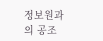정보원과의 공조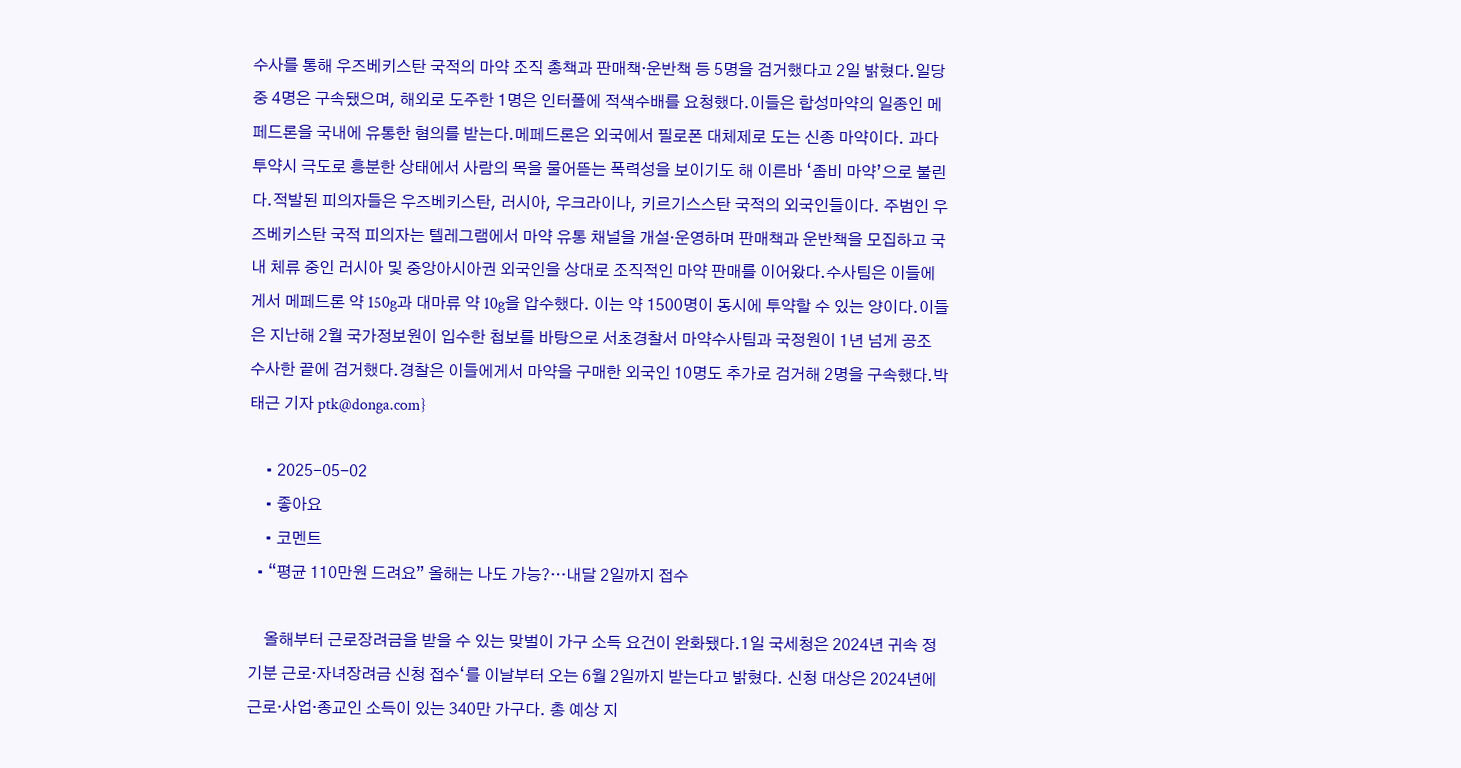수사를 통해 우즈베키스탄 국적의 마약 조직 총책과 판매책·운반책 등 5명을 검거했다고 2일 밝혔다.일당 중 4명은 구속됐으며, 해외로 도주한 1명은 인터폴에 적색수배를 요청했다.이들은 합성마약의 일종인 메페드론을 국내에 유통한 혐의를 받는다.메페드론은 외국에서 필로폰 대체제로 도는 신종 마약이다. 과다 투약시 극도로 흥분한 상태에서 사람의 목을 물어뜯는 폭력성을 보이기도 해 이른바 ‘좀비 마약’으로 불린다.적발된 피의자들은 우즈베키스탄, 러시아, 우크라이나, 키르기스스탄 국적의 외국인들이다. 주범인 우즈베키스탄 국적 피의자는 텔레그램에서 마약 유통 채널을 개설·운영하며 판매책과 운반책을 모집하고 국내 체류 중인 러시아 및 중앙아시아권 외국인을 상대로 조직적인 마약 판매를 이어왔다.수사팀은 이들에게서 메페드론 약 150g과 대마류 약 10g을 압수했다. 이는 약 1500명이 동시에 투약할 수 있는 양이다.이들은 지난해 2월 국가정보원이 입수한 첩보를 바탕으로 서초경찰서 마약수사팀과 국정원이 1년 넘게 공조 수사한 끝에 검거했다.경찰은 이들에게서 마약을 구매한 외국인 10명도 추가로 검거해 2명을 구속했다.박태근 기자 ptk@donga.com}

    • 2025-05-02
    • 좋아요
    • 코멘트
  • “평균 110만원 드려요” 올해는 나도 가능?…내달 2일까지 접수

    올해부터 근로장려금을 받을 수 있는 맞벌이 가구 소득 요건이 완화됐다.1일 국세청은 2024년 귀속 정기분 근로·자녀장려금 신청 접수‘를 이날부터 오는 6월 2일까지 받는다고 밝혔다. 신청 대상은 2024년에 근로·사업·종교인 소득이 있는 340만 가구다. 총 예상 지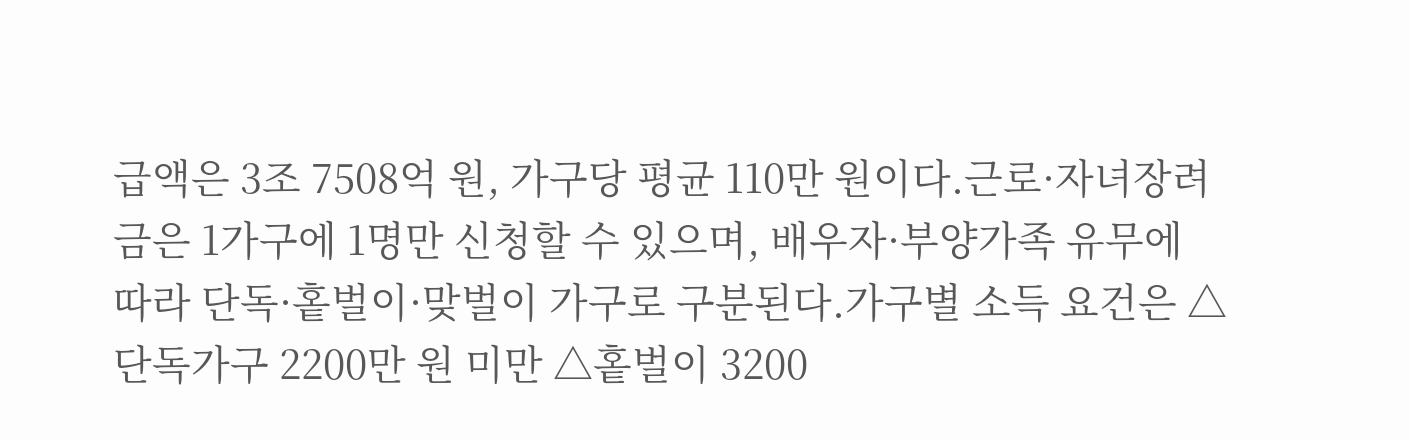급액은 3조 7508억 원, 가구당 평균 110만 원이다.근로·자녀장려금은 1가구에 1명만 신청할 수 있으며, 배우자·부양가족 유무에 따라 단독·홑벌이·맞벌이 가구로 구분된다.가구별 소득 요건은 △단독가구 2200만 원 미만 △홑벌이 3200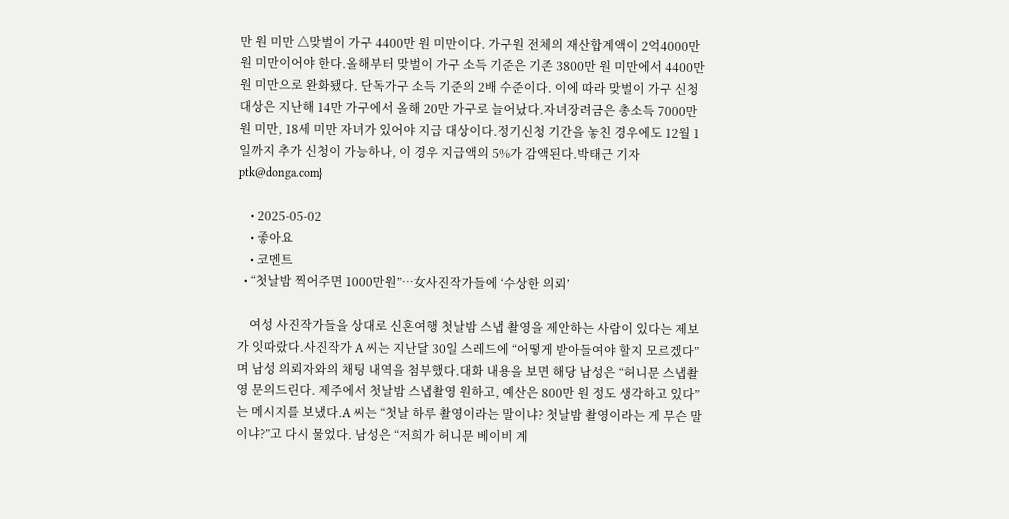만 원 미만 △맞벌이 가구 4400만 원 미만이다. 가구원 전체의 재산합계액이 2억4000만 원 미만이어야 한다.올해부터 맞벌이 가구 소득 기준은 기존 3800만 원 미만에서 4400만 원 미만으로 완화됐다. 단독가구 소득 기준의 2배 수준이다. 이에 따라 맞벌이 가구 신청 대상은 지난해 14만 가구에서 올해 20만 가구로 늘어났다.자녀장려금은 총소득 7000만 원 미만, 18세 미만 자녀가 있어야 지급 대상이다.정기신청 기간을 놓친 경우에도 12월 1일까지 추가 신청이 가능하나, 이 경우 지급액의 5%가 감액된다.박태근 기자 ptk@donga.com}

    • 2025-05-02
    • 좋아요
    • 코멘트
  • “첫날밤 찍어주면 1000만원”…女사진작가들에 ‘수상한 의뢰’

    여성 사진작가들을 상대로 신혼여행 첫날밤 스냅 촬영을 제안하는 사람이 있다는 제보가 잇따랐다.사진작가 A 씨는 지난달 30일 스레드에 “어떻게 받아들여야 할지 모르겠다”며 남성 의뢰자와의 채팅 내역을 첨부했다.대화 내용을 보면 해당 남성은 “허니문 스냅촬영 문의드린다. 제주에서 첫날밤 스냅촬영 원하고, 예산은 800만 원 정도 생각하고 있다”는 메시지를 보냈다.A 씨는 “첫날 하루 촬영이라는 말이냐? 첫날밤 촬영이라는 게 무슨 말이냐?”고 다시 물었다. 남성은 “저희가 허니문 베이비 계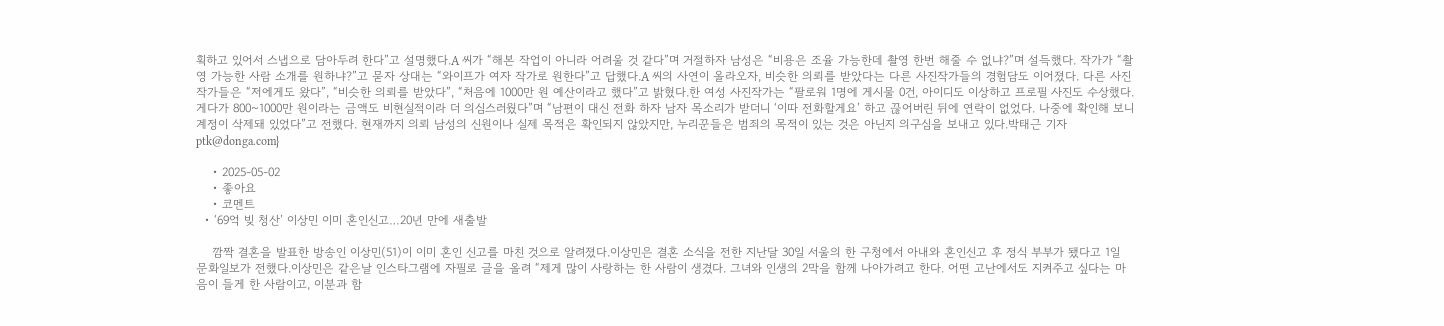획하고 있어서 스냅으로 담아두려 한다”고 설명했다.A 씨가 “해본 작업이 아니라 어려울 것 같다”며 거절하자 남성은 “비용은 조율 가능한데 촬영 한번 해줄 수 없냐?”며 설득했다. 작가가 “촬영 가능한 사람 소개를 원하냐?”고 묻자 상대는 “와이프가 여자 작가로 원한다”고 답했다.A 씨의 사연이 올라오자, 비슷한 의뢰를 받았다는 다른 사진작가들의 경험담도 이어졌다. 다른 사진작가들은 “저에게도 왔다”, “비슷한 의뢰를 받았다”, “처음에 1000만 원 예산이라고 했다”고 밝혔다.한 여성 사진작가는 “팔로워 1명에 게시물 0건, 아이디도 이상하고 프로필 사진도 수상했다. 게다가 800~1000만 원이라는 금액도 비현실적이라 더 의심스러웠다”며 “남편이 대신 전화 하자 남자 목소리가 받더니 ‘이따 전화할게요’ 하고 끊어버린 뒤에 연락이 없었다. 나중에 확인해 보니 계정이 삭제돼 있었다”고 전했다. 현재까지 의뢰 남성의 신원이나 실제 목적은 확인되지 않았지만, 누리꾼들은 범죄의 목적이 있는 것은 아닌지 의구심을 보내고 있다.박태근 기자 ptk@donga.com}

    • 2025-05-02
    • 좋아요
    • 코멘트
  • ‘69억 빚 청산’ 이상민 이미 혼인신고…20년 만에 새출발

    깜짝 결혼을 발표한 방송인 이상민(51)이 이미 혼인 신고를 마친 것으로 알려졌다.이상민은 결혼 소식을 전한 지난달 30일 서울의 한 구청에서 아내와 혼인신고 후 정식 부부가 됐다고 1일 문화일보가 전했다.이상민은 같은날 인스타그램에 자필로 글을 올려 “제게 많이 사랑하는 한 사람이 생겼다. 그녀와 인생의 2막을 함께 나아가려고 한다. 어떤 고난에서도 지켜주고 싶다는 마음이 들게 한 사람이고, 이분과 함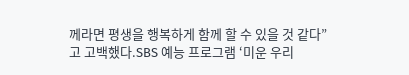께라면 평생을 행복하게 함께 할 수 있을 것 같다”고 고백했다.SBS 예능 프로그램 ‘미운 우리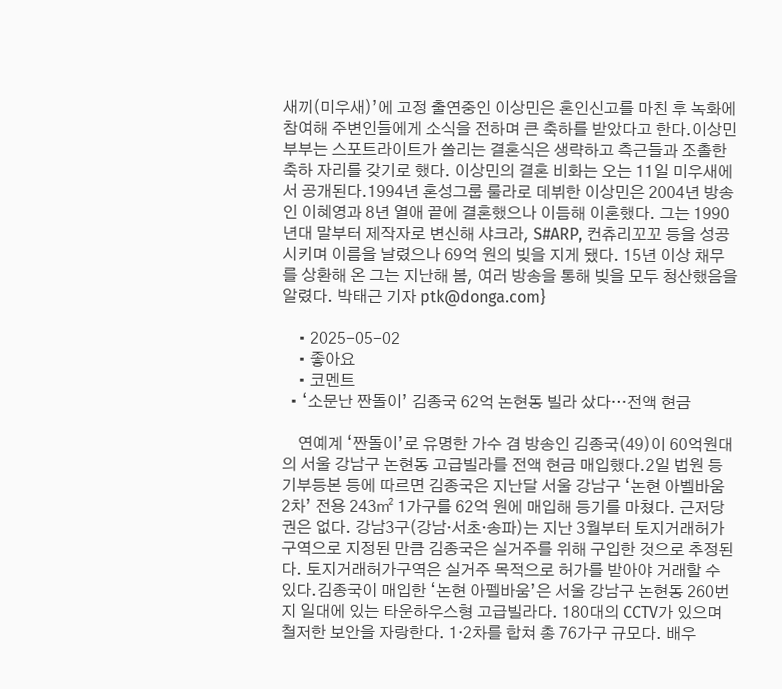새끼(미우새)’에 고정 출연중인 이상민은 혼인신고를 마친 후 녹화에 참여해 주변인들에게 소식을 전하며 큰 축하를 받았다고 한다.이상민 부부는 스포트라이트가 쏠리는 결혼식은 생략하고 측근들과 조촐한 축하 자리를 갖기로 했다. 이상민의 결혼 비화는 오는 11일 미우새에서 공개된다.1994년 혼성그룹 룰라로 데뷔한 이상민은 2004년 방송인 이혜영과 8년 열애 끝에 결혼했으나 이듬해 이혼했다. 그는 1990년대 말부터 제작자로 변신해 샤크라, S#ARP, 컨츄리꼬꼬 등을 성공시키며 이름을 날렸으나 69억 원의 빚을 지게 됐다. 15년 이상 채무를 상환해 온 그는 지난해 봄, 여러 방송을 통해 빚을 모두 청산했음을 알렸다. 박태근 기자 ptk@donga.com}

    • 2025-05-02
    • 좋아요
    • 코멘트
  • ‘소문난 짠돌이’ 김종국 62억 논현동 빌라 샀다…전액 현금

    연예계 ‘짠돌이’로 유명한 가수 겸 방송인 김종국(49)이 60억원대의 서울 강남구 논현동 고급빌라를 전액 현금 매입했다.2일 법원 등기부등본 등에 따르면 김종국은 지난달 서울 강남구 ‘논현 아벨바움 2차’ 전용 243㎡ 1가구를 62억 원에 매입해 등기를 마쳤다. 근저당권은 없다. 강남3구(강남·서초·송파)는 지난 3월부터 토지거래허가구역으로 지정된 만큼 김종국은 실거주를 위해 구입한 것으로 추정된다. 토지거래허가구역은 실거주 목적으로 허가를 받아야 거래할 수 있다.김종국이 매입한 ‘논현 아펠바움’은 서울 강남구 논현동 260번지 일대에 있는 타운하우스형 고급빌라다. 180대의 CCTV가 있으며 철저한 보안을 자랑한다. 1·2차를 합쳐 총 76가구 규모다. 배우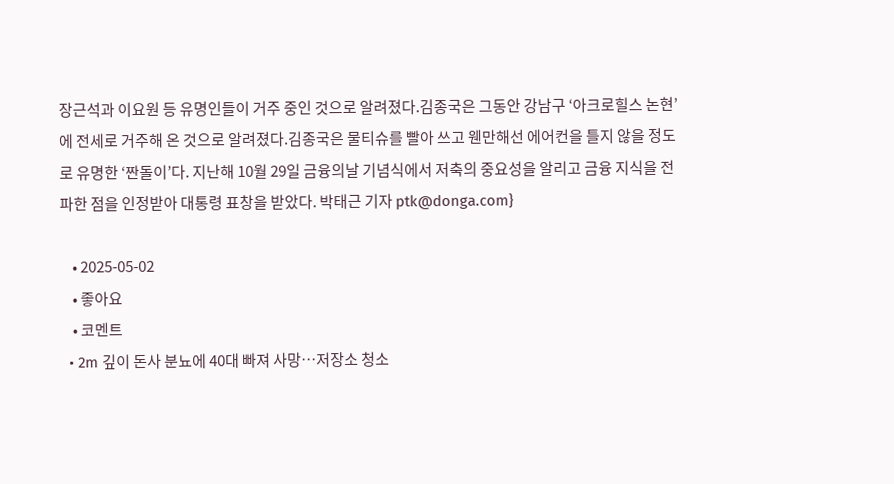장근석과 이요원 등 유명인들이 거주 중인 것으로 알려졌다.김종국은 그동안 강남구 ‘아크로힐스 논현’에 전세로 거주해 온 것으로 알려졌다.김종국은 물티슈를 빨아 쓰고 웬만해선 에어컨을 틀지 않을 정도로 유명한 ‘짠돌이’다. 지난해 10월 29일 금융의날 기념식에서 저축의 중요성을 알리고 금융 지식을 전파한 점을 인정받아 대통령 표창을 받았다. 박태근 기자 ptk@donga.com}

    • 2025-05-02
    • 좋아요
    • 코멘트
  • 2m 깊이 돈사 분뇨에 40대 빠져 사망…저장소 청소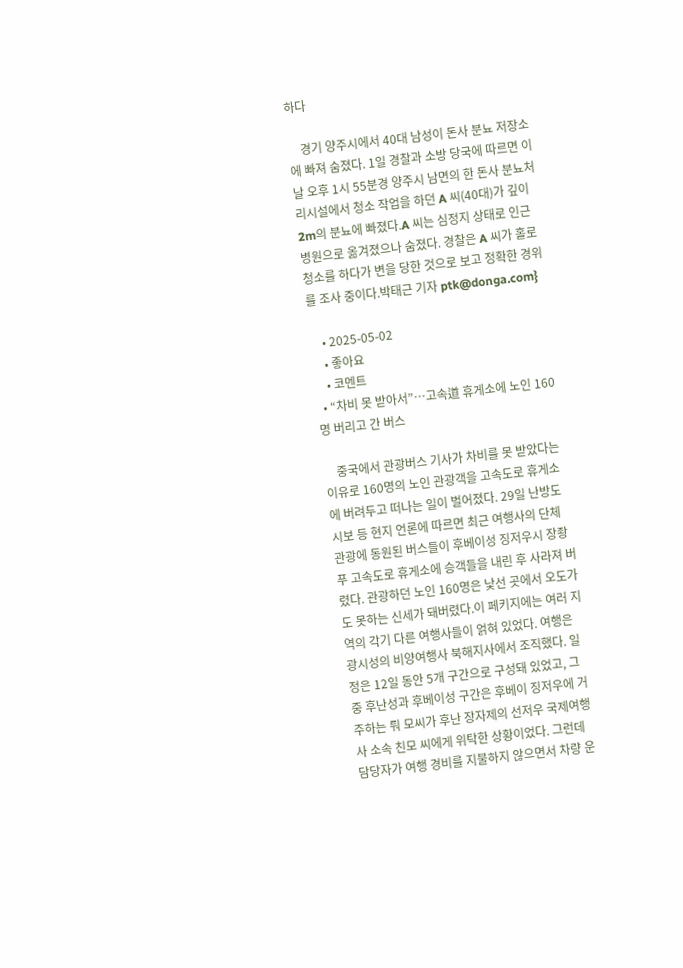하다

    경기 양주시에서 40대 남성이 돈사 분뇨 저장소에 빠져 숨졌다. 1일 경찰과 소방 당국에 따르면 이날 오후 1시 55분경 양주시 남면의 한 돈사 분뇨처리시설에서 청소 작업을 하던 A 씨(40대)가 깊이 2m의 분뇨에 빠졌다.A 씨는 심정지 상태로 인근 병원으로 옮겨졌으나 숨졌다. 경찰은 A 씨가 홀로 청소를 하다가 변을 당한 것으로 보고 정확한 경위를 조사 중이다.박태근 기자 ptk@donga.com}

    • 2025-05-02
    • 좋아요
    • 코멘트
  • “차비 못 받아서”…고속道 휴게소에 노인 160명 버리고 간 버스

    중국에서 관광버스 기사가 차비를 못 받았다는 이유로 160명의 노인 관광객을 고속도로 휴게소에 버려두고 떠나는 일이 벌어졌다. 29일 난방도시보 등 현지 언론에 따르면 최근 여행사의 단체 관광에 동원된 버스들이 후베이성 징저우시 장좡푸 고속도로 휴게소에 승객들을 내린 후 사라져 버렸다. 관광하던 노인 160명은 낯선 곳에서 오도가도 못하는 신세가 돼버렸다.이 페키지에는 여러 지역의 각기 다른 여행사들이 얽혀 있었다. 여행은 광시성의 비양여행사 북해지사에서 조직했다. 일정은 12일 동안 5개 구간으로 구성돼 있었고, 그 중 후난성과 후베이성 구간은 후베이 징저우에 거주하는 뤄 모씨가 후난 장자제의 선저우 국제여행사 소속 친모 씨에게 위탁한 상황이었다. 그런데 담당자가 여행 경비를 지불하지 않으면서 차량 운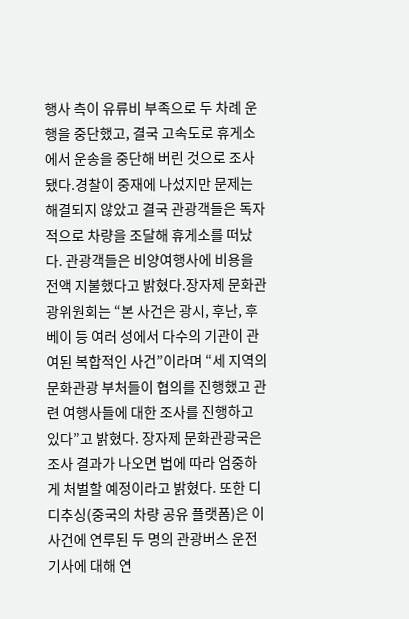행사 측이 유류비 부족으로 두 차례 운행을 중단했고, 결국 고속도로 휴게소에서 운송을 중단해 버린 것으로 조사됐다.경찰이 중재에 나섰지만 문제는 해결되지 않았고 결국 관광객들은 독자적으로 차량을 조달해 휴게소를 떠났다. 관광객들은 비양여행사에 비용을 전액 지불했다고 밝혔다.장자제 문화관광위원회는 “본 사건은 광시, 후난, 후베이 등 여러 성에서 다수의 기관이 관여된 복합적인 사건”이라며 “세 지역의 문화관광 부처들이 협의를 진행했고 관련 여행사들에 대한 조사를 진행하고 있다”고 밝혔다. 장자제 문화관광국은 조사 결과가 나오면 법에 따라 엄중하게 처벌할 예정이라고 밝혔다. 또한 디디추싱(중국의 차량 공유 플랫폼)은 이 사건에 연루된 두 명의 관광버스 운전기사에 대해 연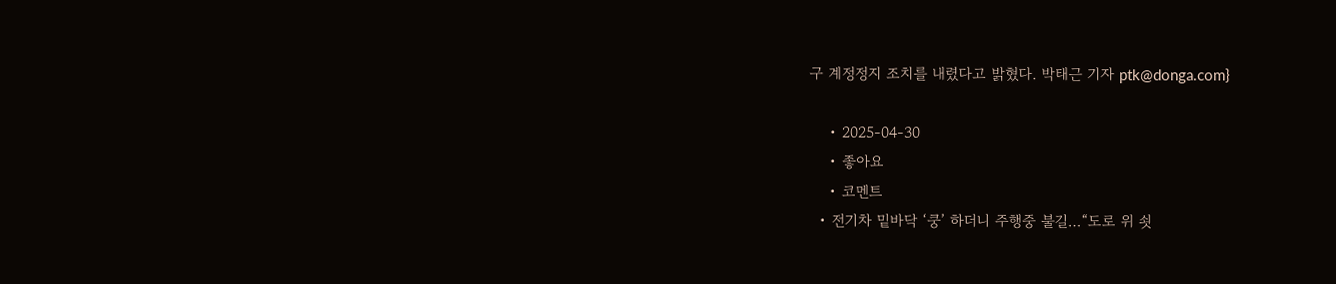구 계정정지 조치를 내렸다고 밝혔다. 박태근 기자 ptk@donga.com}

    • 2025-04-30
    • 좋아요
    • 코멘트
  • 전기차 밑바닥 ‘쿵’ 하더니 주행중 불길…“도로 위 쇳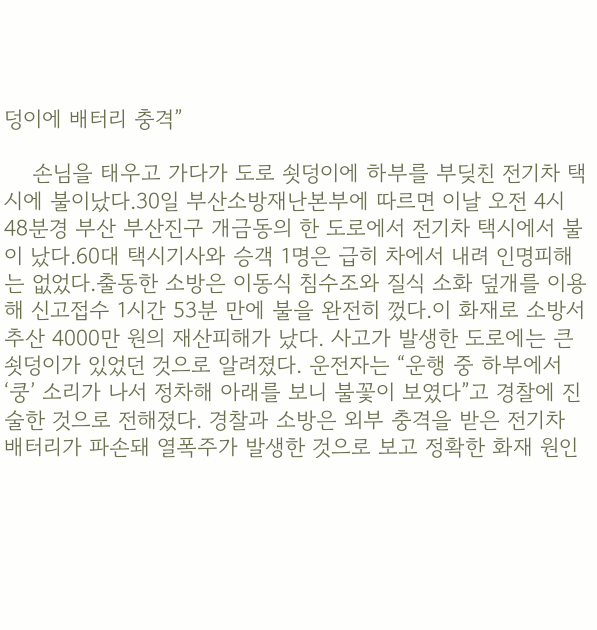덩이에 배터리 충격”

    손님을 태우고 가다가 도로 쇳덩이에 하부를 부딪친 전기차 택시에 불이났다.30일 부산소방재난본부에 따르면 이날 오전 4시 48분경 부산 부산진구 개금동의 한 도로에서 전기차 택시에서 불이 났다.60대 택시기사와 승객 1명은 급히 차에서 내려 인명피해는 없었다.출동한 소방은 이동식 침수조와 질식 소화 덮개를 이용해 신고접수 1시간 53분 만에 불을 완전히 껐다.이 화재로 소방서 추산 4000만 원의 재산피해가 났다. 사고가 발생한 도로에는 큰 쇳덩이가 있었던 것으로 알려졌다. 운전자는 “운행 중 하부에서 ‘쿵’ 소리가 나서 정차해 아래를 보니 불꽃이 보였다”고 경찰에 진술한 것으로 전해졌다. 경찰과 소방은 외부 충격을 받은 전기차 배터리가 파손돼 열폭주가 발생한 것으로 보고 정확한 화재 원인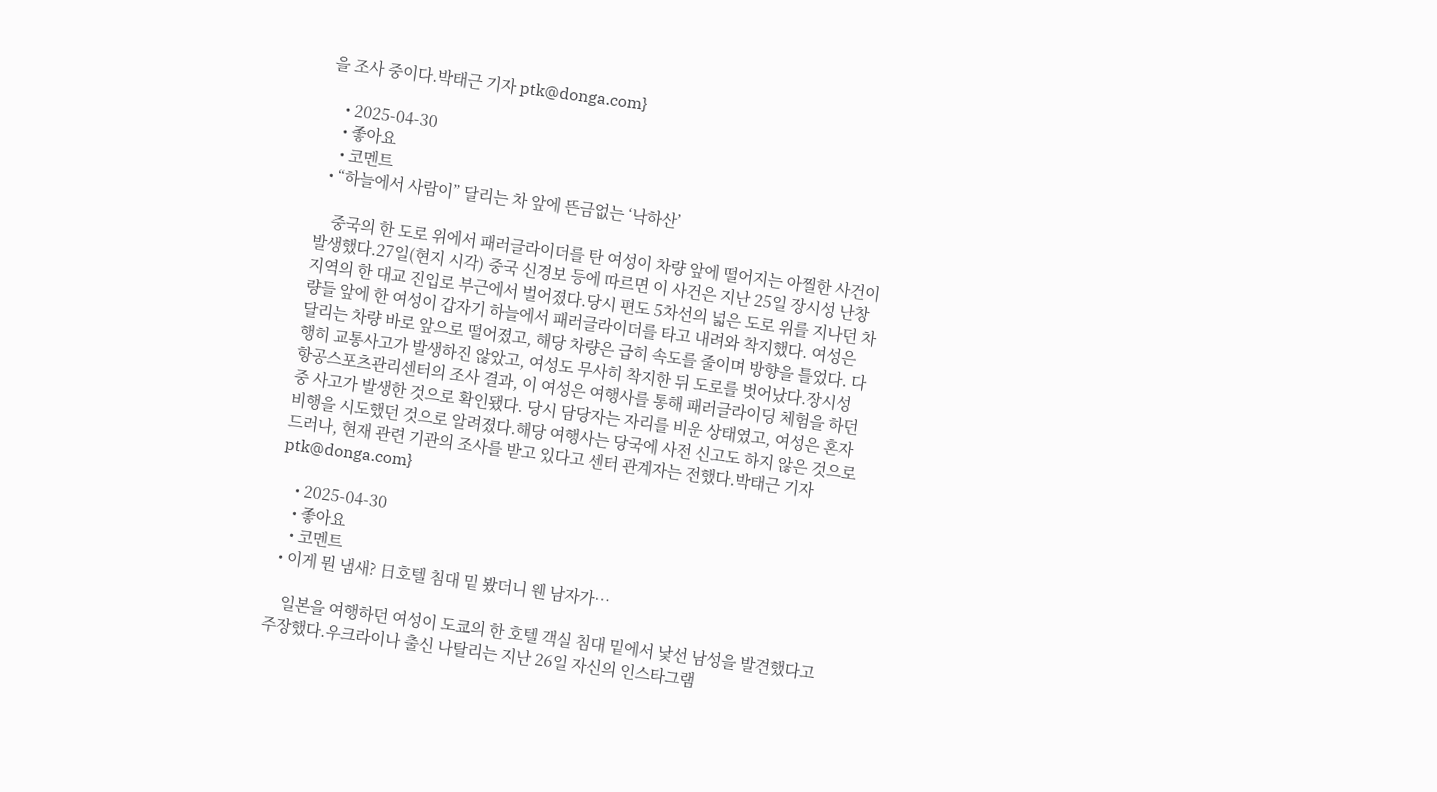을 조사 중이다.박태근 기자 ptk@donga.com}

    • 2025-04-30
    • 좋아요
    • 코멘트
  • “하늘에서 사람이” 달리는 차 앞에 뜬금없는 ‘낙하산’

    중국의 한 도로 위에서 패러글라이더를 탄 여성이 차량 앞에 떨어지는 아찔한 사건이 발생했다.27일(현지 시각) 중국 신경보 등에 따르면 이 사건은 지난 25일 장시성 난창 지역의 한 대교 진입로 부근에서 벌어졌다.당시 편도 5차선의 넓은 도로 위를 지나던 차량들 앞에 한 여성이 갑자기 하늘에서 패러글라이더를 타고 내려와 착지했다. 여성은 달리는 차량 바로 앞으로 떨어졌고, 해당 차량은 급히 속도를 줄이며 방향을 틀었다. 다행히 교통사고가 발생하진 않았고, 여성도 무사히 착지한 뒤 도로를 벗어났다.장시성 항공스포츠관리센터의 조사 결과, 이 여성은 여행사를 통해 패러글라이딩 체험을 하던 중 사고가 발생한 것으로 확인됐다. 당시 담당자는 자리를 비운 상태였고, 여성은 혼자 비행을 시도했던 것으로 알려졌다.해당 여행사는 당국에 사전 신고도 하지 않은 것으로 드러나, 현재 관련 기관의 조사를 받고 있다고 센터 관계자는 전했다.박태근 기자 ptk@donga.com}

    • 2025-04-30
    • 좋아요
    • 코멘트
  • 이게 뭔 냄새? 日호텔 침대 밑 봤더니 웬 남자가…

    일본을 여행하던 여성이 도쿄의 한 호텔 객실 침대 밑에서 낯선 남성을 발견했다고 주장했다.우크라이나 출신 나탈리는 지난 26일 자신의 인스타그램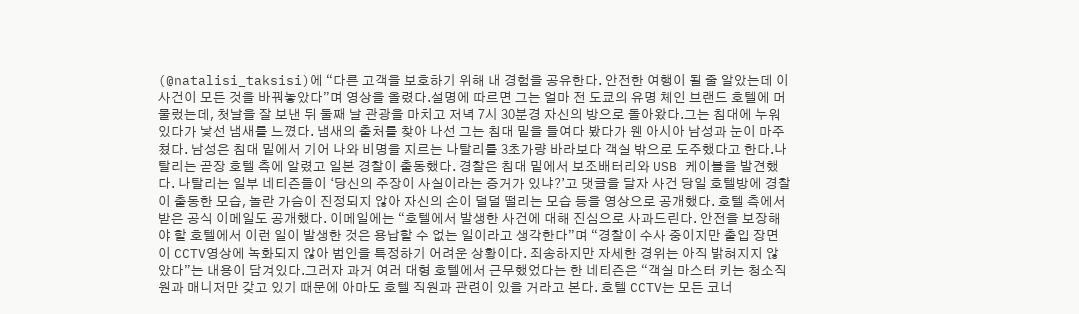(@natalisi_taksisi)에 “다른 고객을 보호하기 위해 내 경험을 공유한다. 안전한 여행이 될 줄 알았는데 이 사건이 모든 것을 바꿔놓았다”며 영상을 올렸다.설명에 따르면 그는 얼마 전 도쿄의 유명 체인 브랜드 호텔에 머물렀는데, 첫날을 잘 보낸 뒤 둘째 날 관광을 마치고 저녁 7시 30분경 자신의 방으로 돌아왔다.그는 침대에 누워있다가 낯선 냄새를 느꼈다. 냄새의 출처를 찾아 나선 그는 침대 밑을 들여다 봤다가 웬 아시아 남성과 눈이 마주쳤다. 남성은 침대 밑에서 기어 나와 비명을 지르는 나탈리를 3초가량 바라보다 객실 밖으로 도주했다고 한다.나탈리는 곧장 호텔 측에 알렸고 일본 경찰이 출동했다. 경찰은 침대 밑에서 보조배터리와 USB 케이블을 발견했다. 나탈리는 일부 네티즌들이 ‘당신의 주장이 사실이라는 증거가 있냐?’고 댓글을 달자 사건 당일 호텔방에 경찰이 출동한 모습, 놀란 가슴이 진정되지 않아 자신의 손이 덜덜 떨리는 모습 등을 영상으로 공개했다. 호텔 측에서 받은 공식 이메일도 공개했다. 이메일에는 “호텔에서 발생한 사건에 대해 진심으로 사과드린다. 안전을 보장해야 할 호텔에서 이런 일이 발생한 것은 용납할 수 없는 일이라고 생각한다”며 “경찰이 수사 중이지만 출입 장면이 CCTV영상에 녹화되지 않아 범인을 특정하기 어려운 상황이다. 죄송하지만 자세한 경위는 아직 밝혀지지 않았다”는 내용이 담겨있다.그러자 과거 여러 대형 호텔에서 근무했었다는 한 네티즌은 “객실 마스터 키는 청소직원과 매니저만 갖고 있기 때문에 아마도 호텔 직원과 관련이 있을 거라고 본다. 호텔 CCTV는 모든 코너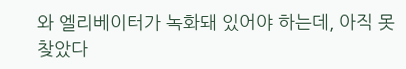와 엘리베이터가 녹화돼 있어야 하는데, 아직 못 찾았다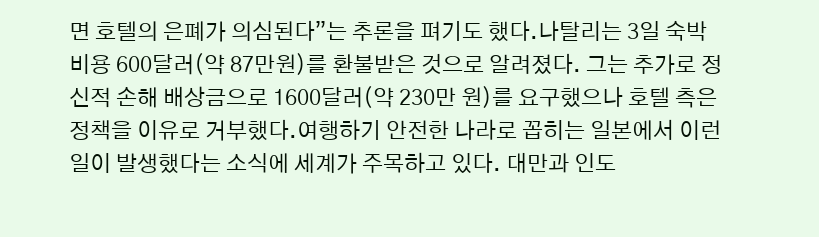면 호텔의 은폐가 의심된다”는 추론을 펴기도 했다.나탈리는 3일 숙박비용 600달러(약 87만원)를 환불받은 것으로 알려졌다. 그는 추가로 정신적 손해 배상금으로 1600달러(약 230만 원)를 요구했으나 호텔 측은 정책을 이유로 거부했다.여행하기 안전한 나라로 꼽히는 일본에서 이런 일이 발생했다는 소식에 세계가 주목하고 있다. 대만과 인도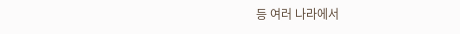등 여러 나라에서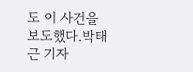도 이 사건을 보도했다.박태근 기자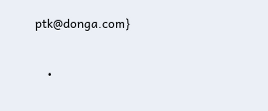ptk@donga.com}

    •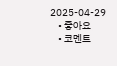2025-04-29
    • 좋아요
    • 코멘트